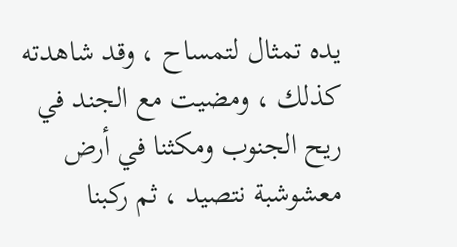يده تمثال لتمساح ، وقد شاهدته كذلك ، ومضيت مع الجند في ريح الجنوب ومكثنا في أرض معشوشبة نتصيد ، ثم ركبنا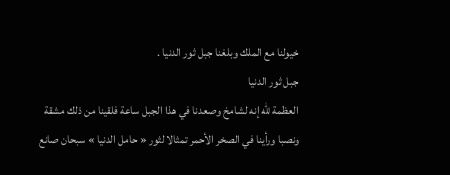خيولنا مع الملك وبلغنا جبل ثور الدنيا .
جبل ثور الدنيا
العظمة للّه إنه لشامخ وصعدنا في هذا الجبل ساعة فلقينا من ذلك مشقة ونصبا ورأينا في الصخر الأحمر تمثالا لثور « حامل الدنيا » سبحان صانع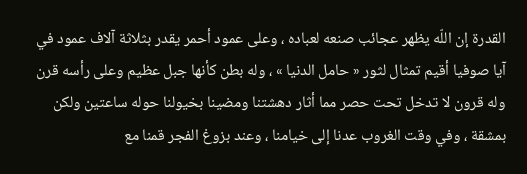القدرة إن اللّه يظهر عجائب صنعه لعباده ، وعلى عمود أحمر يقدر بثلاثة آلاف عمود في آيا صوفيا أقيم تمثال لثور « حامل الدنيا » ، وله بطن كأنها جبل عظيم وعلى رأسه قرن وله قرون لا تدخل تحت حصر مما أثار دهشتنا ومضينا بخيولنا حوله ساعتين ولكن بمشقة ، وفي وقت الغروب عدنا إلى خيامنا ، وعند بزوغ الفجر قمنا مع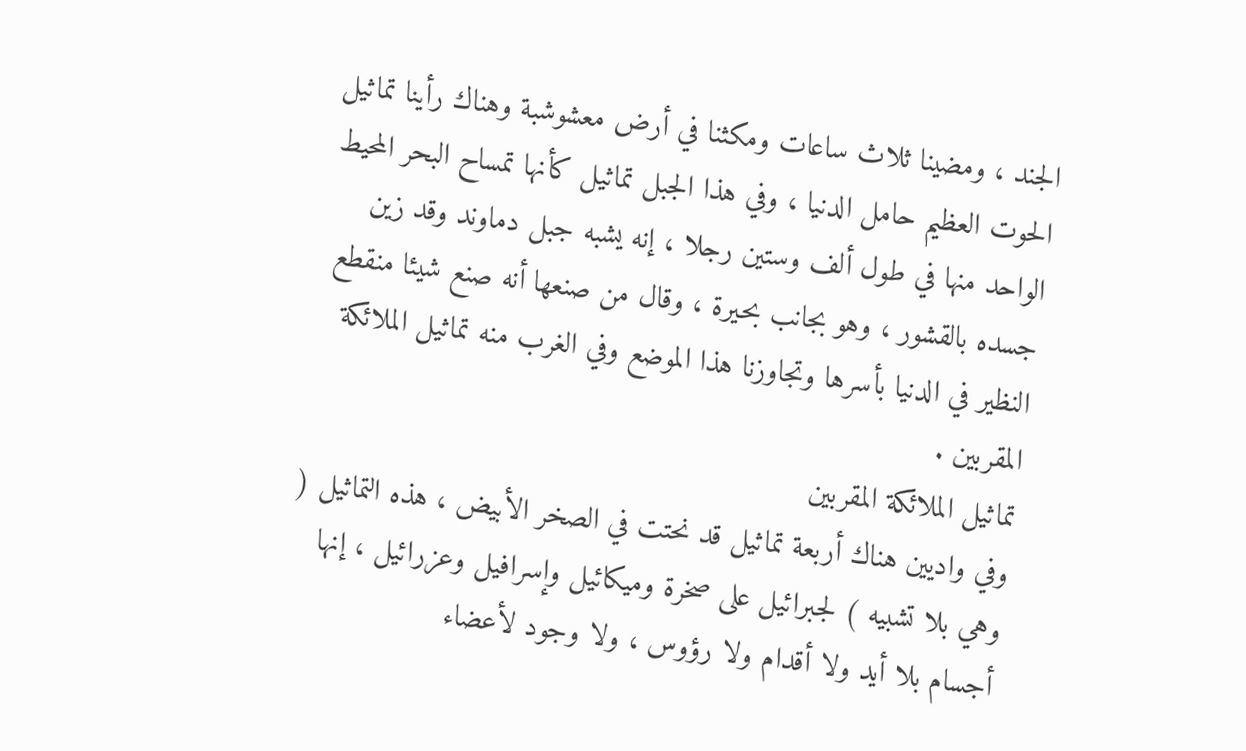الجند ، ومضينا ثلاث ساعات ومكثنا في أرض معشوشبة وهناك رأينا تماثيل الحوت العظيم حامل الدنيا ، وفي هذا الجبل تماثيل كأنها تمساح البحر المحيط الواحد منها في طول ألف وستين رجلا ، إنه يشبه جبل دماوند وقد زين جسده بالقشور ، وهو بجانب بحيرة ، وقال من صنعها أنه صنع شيئا منقطع النظير في الدنيا بأسرها وتجاوزنا هذا الموضع وفي الغرب منه تماثيل الملائكة المقربين .
تماثيل الملائكة المقربين
وفي واديين هناك أربعة تماثيل قد نحتت في الصخر الأبيض ، هذه التماثيل ( وهي بلا تشبيه ) لجبرائيل على صخرة وميكائيل وإسرافيل وعزرائيل ، إنها أجسام بلا أيد ولا أقدام ولا رؤوس ، ولا وجود لأعضاء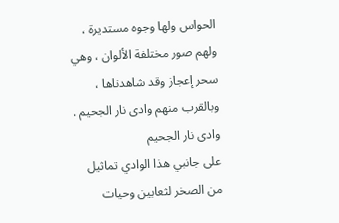الحواس ولها وجوه مستديرة ، ولهم صور مختلفة الألوان ، وهي سحر إعجاز وقد شاهدناها ، وبالقرب منهم وادى نار الجحيم .
وادى نار الجحيم
على جانبي هذا الوادي تماثيل من الصخر لثعابين وحيات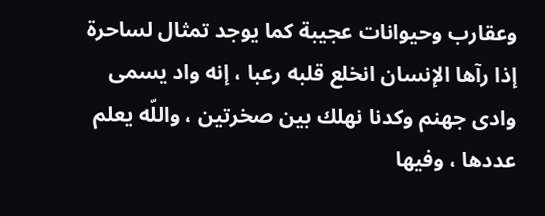وعقارب وحيوانات عجيبة كما يوجد تمثال لساحرة إذا رآها الإنسان انخلع قلبه رعبا ، إنه واد يسمى وادى جهنم وكدنا نهلك بين صخرتين ، واللّه يعلم عددها ، وفيها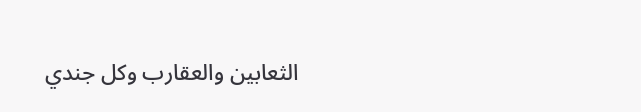الثعابين والعقارب وكل جندي